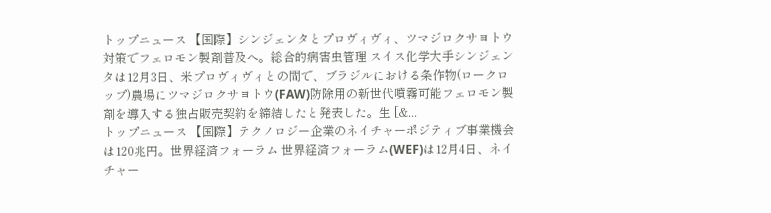トップニュース 【国際】シンジェンタとプロヴィヴィ、ツマジロクサヨトウ対策でフェロモン製剤普及へ。総合的病害虫管理 スイス化学大手シンジェンタは12月3日、米プロヴィヴィとの間で、ブラジルにおける条作物(ロークロップ)農場にツマジロクサヨトウ(FAW)防除用の新世代噴霧可能フェロモン製剤を導入する独占販売契約を締結したと発表した。生 [&...
トップニュース 【国際】テクノロジー企業のネイチャーポジティブ事業機会は120兆円。世界経済フォーラム 世界経済フォーラム(WEF)は12月4日、ネイチャー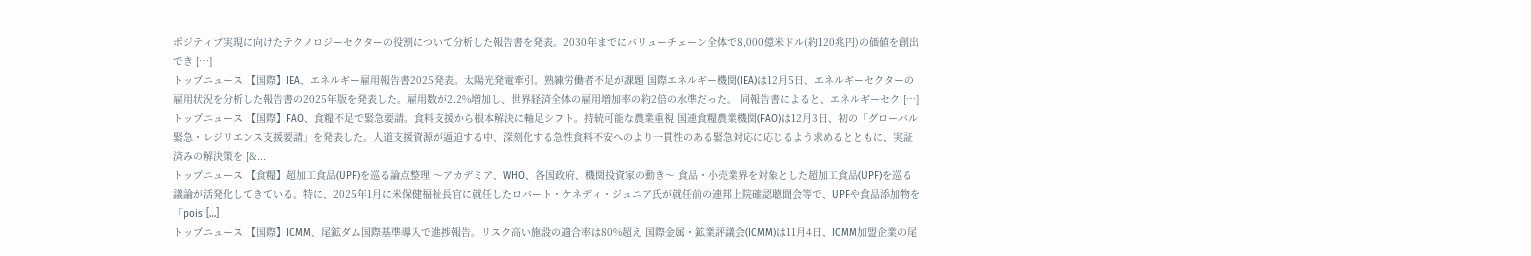ポジティブ実現に向けたテクノロジーセクターの役割について分析した報告書を発表。2030年までにバリューチェーン全体で8,000億米ドル(約120兆円)の価値を創出でき […]
トップニュース 【国際】IEA、エネルギー雇用報告書2025発表。太陽光発電牽引。熟練労働者不足が課題 国際エネルギー機関(IEA)は12月5日、エネルギーセクターの雇用状況を分析した報告書の2025年版を発表した。雇用数が2.2%増加し、世界経済全体の雇用増加率の約2倍の水準だった。 同報告書によると、エネルギーセク […]
トップニュース 【国際】FAO、食糧不足で緊急要請。食料支援から根本解決に軸足シフト。持続可能な農業重視 国連食糧農業機関(FAO)は12月3日、初の「グローバル緊急・レジリエンス支援要請」を発表した。人道支援資源が逼迫する中、深刻化する急性食料不安へのより一貫性のある緊急対応に応じるよう求めるとともに、実証済みの解決策を [&...
トップニュース 【食糧】超加工食品(UPF)を巡る論点整理 〜アカデミア、WHO、各国政府、機関投資家の動き〜 食品・小売業界を対象とした超加工食品(UPF)を巡る議論が活発化してきている。特に、2025年1月に米保健福祉長官に就任したロバート・ケネディ・ジュニア氏が就任前の連邦上院確認聴聞会等で、UPFや食品添加物を「pois […]
トップニュース 【国際】ICMM、尾鉱ダム国際基準導入で進捗報告。リスク高い施設の適合率は80%超え 国際金属・鉱業評議会(ICMM)は11月4日、ICMM加盟企業の尾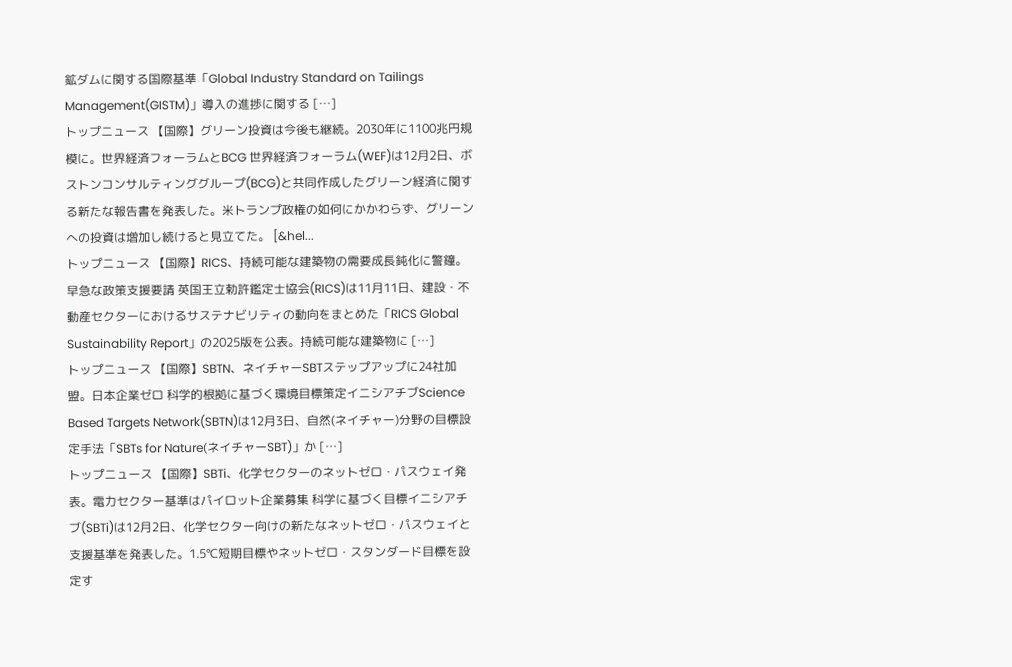鉱ダムに関する国際基準「Global Industry Standard on Tailings Management(GISTM)」導入の進捗に関する […]
トップニュース 【国際】グリーン投資は今後も継続。2030年に1100兆円規模に。世界経済フォーラムとBCG 世界経済フォーラム(WEF)は12月2日、ボストンコンサルティンググループ(BCG)と共同作成したグリーン経済に関する新たな報告書を発表した。米トランプ政権の如何にかかわらず、グリーンへの投資は増加し続けると見立てた。 [&hel...
トップニュース 【国際】RICS、持続可能な建築物の需要成長鈍化に警鐘。早急な政策支援要請 英国王立勅許鑑定士協会(RICS)は11月11日、建設・不動産セクターにおけるサステナビリティの動向をまとめた「RICS Global Sustainability Report」の2025版を公表。持続可能な建築物に […]
トップニュース 【国際】SBTN、ネイチャーSBTステップアップに24社加盟。日本企業ゼロ 科学的根拠に基づく環境目標策定イニシアチブScience Based Targets Network(SBTN)は12月3日、自然(ネイチャー)分野の目標設定手法「SBTs for Nature(ネイチャーSBT)」か […]
トップニュース 【国際】SBTi、化学セクターのネットゼロ・パスウェイ発表。電力セクター基準はパイロット企業募集 科学に基づく目標イニシアチブ(SBTi)は12月2日、化学セクター向けの新たなネットゼロ・パスウェイと支援基準を発表した。1.5℃短期目標やネットゼロ・スタンダード目標を設定す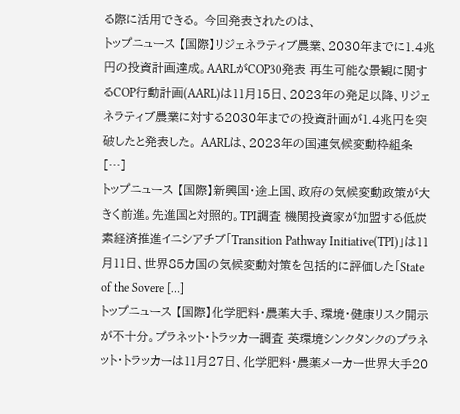る際に活用できる。 今回発表されたのは、
トップニュース 【国際】リジェネラティブ農業、2030年までに1.4兆円の投資計画達成。AARLがCOP30発表 再生可能な景観に関するCOP行動計画(AARL)は11月15日、2023年の発足以降、リジェネラティブ農業に対する2030年までの投資計画が1.4兆円を突破したと発表した。 AARLは、2023年の国連気候変動枠組条 […]
トップニュース 【国際】新興国・途上国、政府の気候変動政策が大きく前進。先進国と対照的。TPI調査 機関投資家が加盟する低炭素経済推進イニシアチブ「Transition Pathway Initiative(TPI)」は11月11日、世界85カ国の気候変動対策を包括的に評価した「State of the Sovere […]
トップニュース 【国際】化学肥料・農薬大手、環境・健康リスク開示が不十分。プラネット・トラッカー調査 英環境シンクタンクのプラネット・トラッカーは11月27日、化学肥料・農薬メーカー世界大手20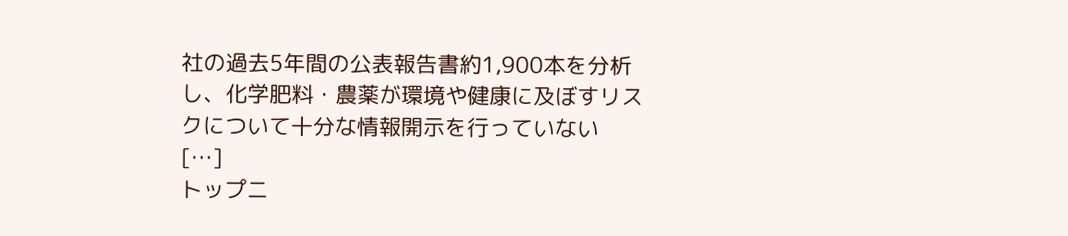社の過去5年間の公表報告書約1,900本を分析し、化学肥料・農薬が環境や健康に及ぼすリスクについて十分な情報開示を行っていない […]
トップニ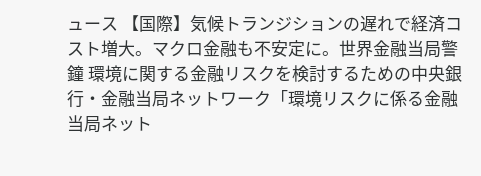ュース 【国際】気候トランジションの遅れで経済コスト増大。マクロ金融も不安定に。世界金融当局警鐘 環境に関する金融リスクを検討するための中央銀行・金融当局ネットワーク「環境リスクに係る金融当局ネット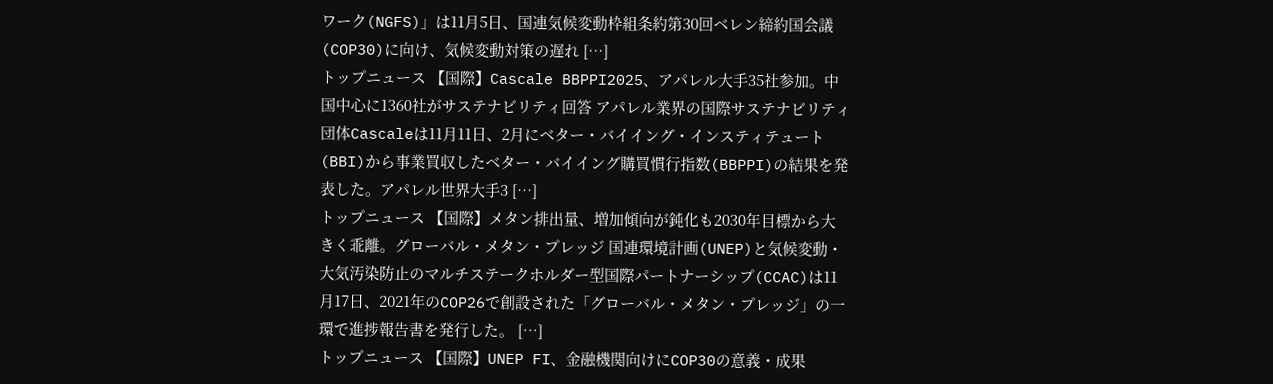ワーク(NGFS)」は11月5日、国連気候変動枠組条約第30回ベレン締約国会議(COP30)に向け、気候変動対策の遅れ […]
トップニュース 【国際】Cascale BBPPI2025、アパレル大手35社参加。中国中心に1360社がサステナビリティ回答 アパレル業界の国際サステナビリティ団体Cascaleは11月11日、2月にベター・バイイング・インスティテュート(BBI)から事業買収したベター・バイイング購買慣行指数(BBPPI)の結果を発表した。アパレル世界大手3 […]
トップニュース 【国際】メタン排出量、増加傾向が鈍化も2030年目標から大きく乖離。グローバル・メタン・プレッジ 国連環境計画(UNEP)と気候変動・大気汚染防止のマルチステークホルダー型国際パートナーシップ(CCAC)は11月17日、2021年のCOP26で創設された「グローバル・メタン・プレッジ」の一環で進捗報告書を発行した。 […]
トップニュース 【国際】UNEP FI、金融機関向けにCOP30の意義・成果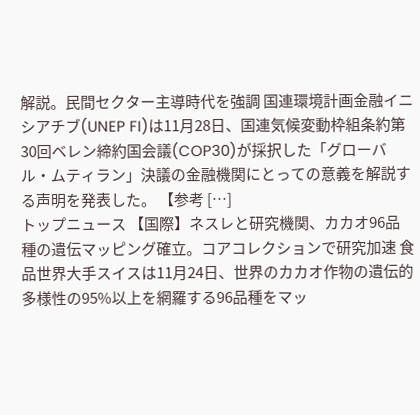解説。民間セクター主導時代を強調 国連環境計画金融イニシアチブ(UNEP FI)は11月28日、国連気候変動枠組条約第30回ベレン締約国会議(COP30)が採択した「グローバル・ムティラン」決議の金融機関にとっての意義を解説する声明を発表した。 【参考 […]
トップニュース 【国際】ネスレと研究機関、カカオ96品種の遺伝マッピング確立。コアコレクションで研究加速 食品世界大手スイスは11月24日、世界のカカオ作物の遺伝的多様性の95%以上を網羅する96品種をマッ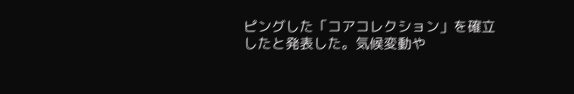ピングした「コアコレクション」を確立したと発表した。気候変動や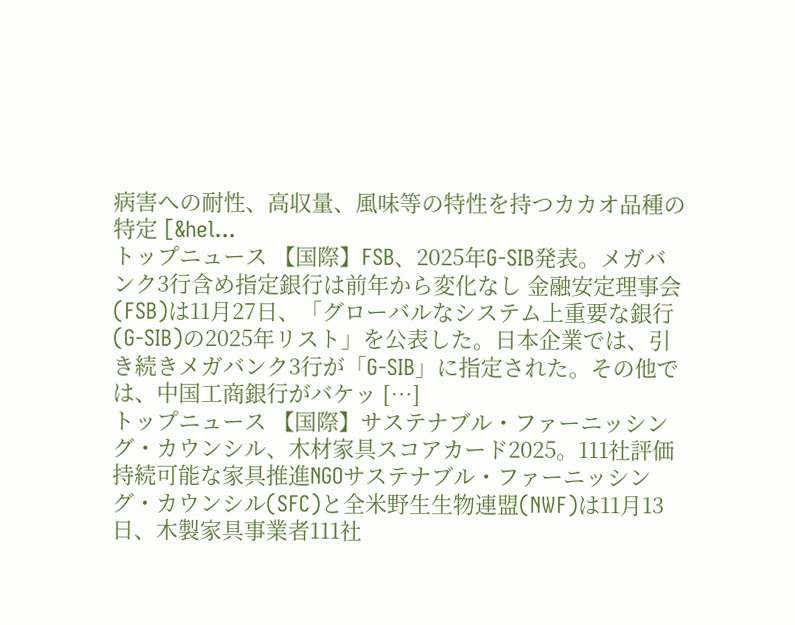病害への耐性、高収量、風味等の特性を持つカカオ品種の特定 [&hel...
トップニュース 【国際】FSB、2025年G-SIB発表。メガバンク3行含め指定銀行は前年から変化なし 金融安定理事会(FSB)は11月27日、「グローバルなシステム上重要な銀行(G-SIB)の2025年リスト」を公表した。日本企業では、引き続きメガバンク3行が「G-SIB」に指定された。その他では、中国工商銀行がバケッ […]
トップニュース 【国際】サステナブル・ファーニッシング・カウンシル、木材家具スコアカード2025。111社評価 持続可能な家具推進NGOサステナブル・ファーニッシング・カウンシル(SFC)と全米野生生物連盟(NWF)は11月13日、木製家具事業者111社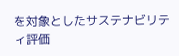を対象としたサステナビリティ評価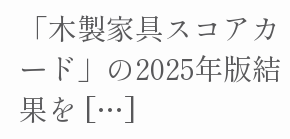「木製家具スコアカード」の2025年版結果を […]